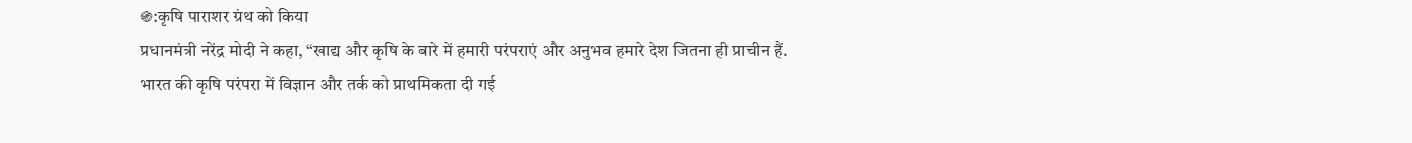֍:कृषि पाराशर ग्रंथ को किया
प्रधानमंत्री नरेंद्र मोदी ने कहा, “खाद्य और कृषि के बारे में हमारी परंपराएं और अनुभव हमारे देश जितना ही प्राचीन हैं. भारत की कृषि परंपरा में विज्ञान और तर्क को प्राथमिकता दी गई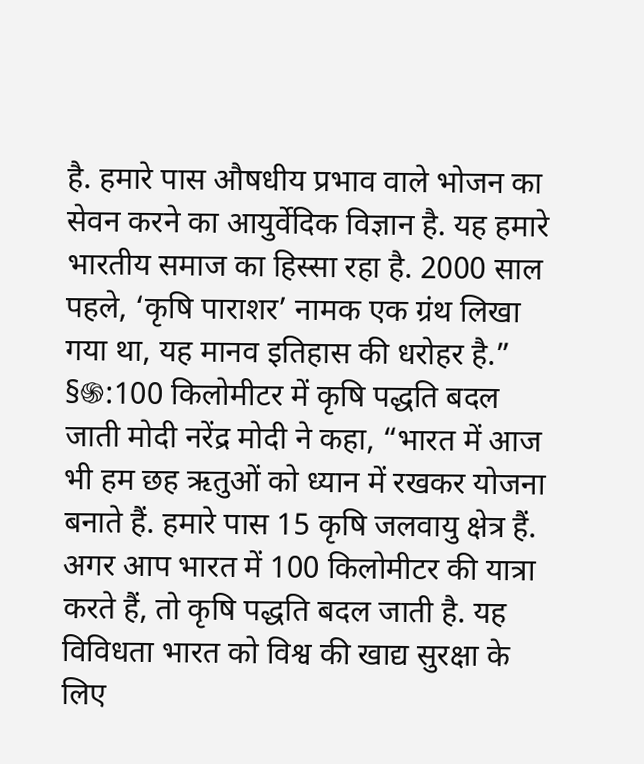है. हमारे पास औषधीय प्रभाव वाले भोजन का सेवन करने का आयुर्वेदिक विज्ञान है. यह हमारे भारतीय समाज का हिस्सा रहा है. 2000 साल पहले, ‘कृषि पाराशर’ नामक एक ग्रंथ लिखा गया था, यह मानव इतिहास की धरोहर है.”
§֍:100 किलोमीटर में कृषि पद्धति बदल जाती मोदी नरेंद्र मोदी ने कहा, “भारत में आज भी हम छह ऋतुओं को ध्यान में रखकर योजना बनाते हैं. हमारे पास 15 कृषि जलवायु क्षेत्र हैं. अगर आप भारत में 100 किलोमीटर की यात्रा करते हैं, तो कृषि पद्धति बदल जाती है. यह विविधता भारत को विश्व की खाद्य सुरक्षा के लिए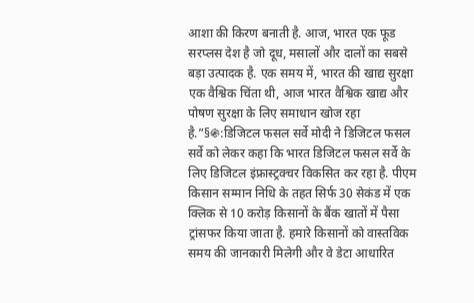आशा की किरण बनाती है. आज, भारत एक फूड सरप्लस देश है जो दूध, मसालों और दालों का सबसे बड़ा उत्पादक है. एक समय में, भारत की खाद्य सुरक्षा एक वैश्विक चिंता थी, आज भारत वैश्विक खाद्य और पोषण सुरक्षा के लिए समाधान खोज रहा है.”§֍:डिजिटल फसल सर्वे मोदी ने डिजिटल फसल सर्वे को लेकर कहा कि भारत डिजिटल फसल सर्वे के लिए डिजिटल इंफ्रास्ट्रक्चर विकसित कर रहा है. पीएम किसान सम्मान निधि के तहत सिर्फ 30 सेकंड में एक क्लिक से 10 करोड़ किसानों के बैंक खातों में पैसा ट्रांसफर किया जाता है. हमारे किसानों को वास्तविक समय की जानकारी मिलेगी और वे डेटा आधारित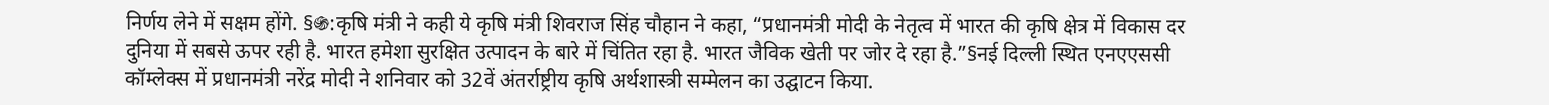निर्णय लेने में सक्षम होंगे. §֍:कृषि मंत्री ने कही ये कृषि मंत्री शिवराज सिंह चौहान ने कहा, “प्रधानमंत्री मोदी के नेतृत्व में भारत की कृषि क्षेत्र में विकास दर दुनिया में सबसे ऊपर रही है. भारत हमेशा सुरक्षित उत्पादन के बारे में चिंतित रहा है. भारत जैविक खेती पर जोर दे रहा है.”§नई दिल्ली स्थित एनएएससी कॉम्लेक्स में प्रधानमंत्री नरेंद्र मोदी ने शनिवार को 32वें अंतर्राष्ट्रीय कृषि अर्थशास्त्री सम्मेलन का उद्घाटन किया.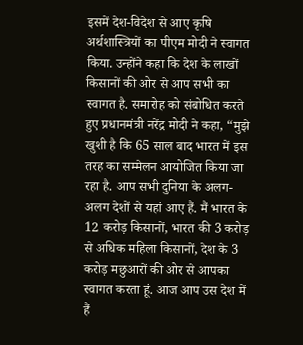इसमें देश-विदेश से आए कृषि अर्थशास्त्रियों का पीएम मोदी ने स्वागत किया. उन्होंने कहा कि देश के लाखों किसानों की ओर से आप सभी का स्वागत है. समारोह को संबोधित करते हुए प्रधानमंत्री नरेंद्र मोदी ने कहा, “मुझे खुशी है कि 65 साल बाद भारत में इस तरह का सम्मेलन आयोजित किया जा रहा है. आप सभी दुनिया के अलग-अलग देशों से यहां आए हैं. मैं भारत के 12 करोड़ किसानों, भारत की 3 करोड़ से अधिक महिला किसानों, देश के 3 करोड़ मछुआरों की ओर से आपका स्वागत करता हूं. आज आप उस देश में हैं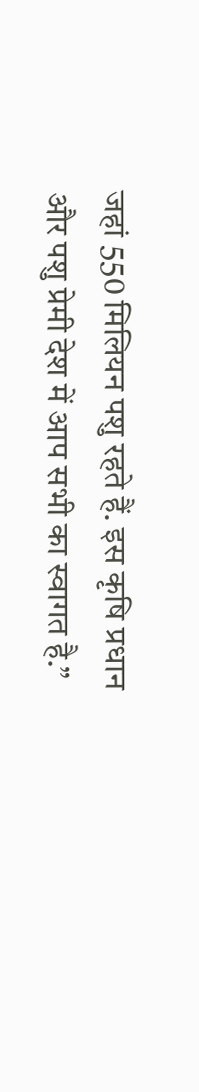जहां 550 मिलियन पशु रहते हैं. इस कृषि प्रधान और पशु प्रेमी देश में आप सभी का स्वागत है.”